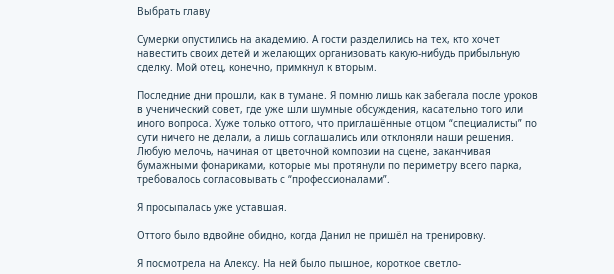Выбрать главу

Сумерки опустились на академию. А гости разделились на тех, кто хочет навестить своих детей и желающих организовать какую-нибудь прибыльную сделку. Мой отец, конечно, примкнул к вторым.

Последние дни прошли, как в тумане. Я помню лишь как забегала после уроков в ученический совет, где уже шли шумные обсуждения, касательно того или иного вопроса. Хуже только оттого, что приглашённые отцом “специалисты” по сути ничего не делали, а лишь соглашались или отклоняли наши решения. Любую мелочь, начиная от цветочной композии на сцене, заканчивая бумажными фонариками, которые мы протянули по периметру всего парка, требовалось согласовывать с “профессионалами”.

Я просыпалась уже уставшая.

Оттого было вдвойне обидно, когда Данил не пришёл на тренировку.

Я посмотрела на Алексу. На ней было пышное, короткое светло-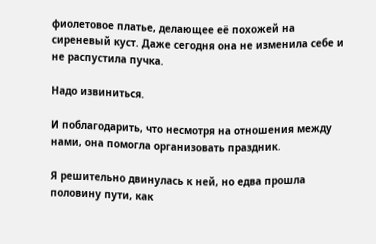фиолетовое платье, делающее её похожей на сиреневый куст. Даже сегодня она не изменила себе и не распустила пучка.

Надо извиниться.

И поблагодарить, что несмотря на отношения между нами, она помогла организовать праздник.

Я решительно двинулась к ней, но едва прошла половину пути, как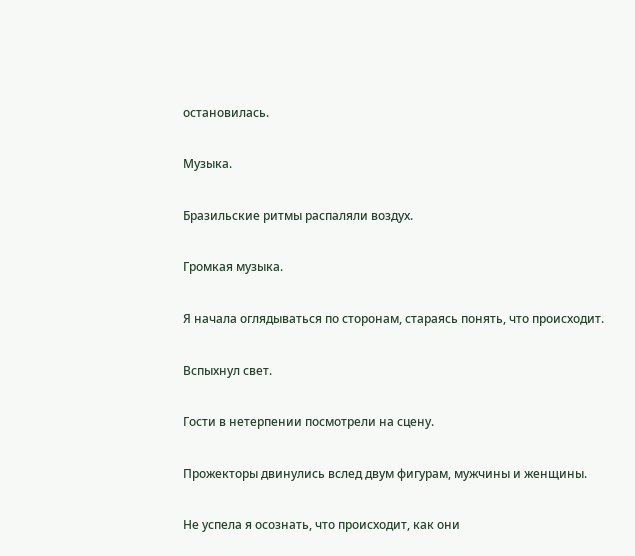остановилась.

Музыка.

Бразильские ритмы распаляли воздух.

Громкая музыка.

Я начала оглядываться по сторонам, стараясь понять, что происходит.

Вспыхнул свет.

Гости в нетерпении посмотрели на сцену.

Прожекторы двинулись вслед двум фигурам, мужчины и женщины.

Не успела я осознать, что происходит, как они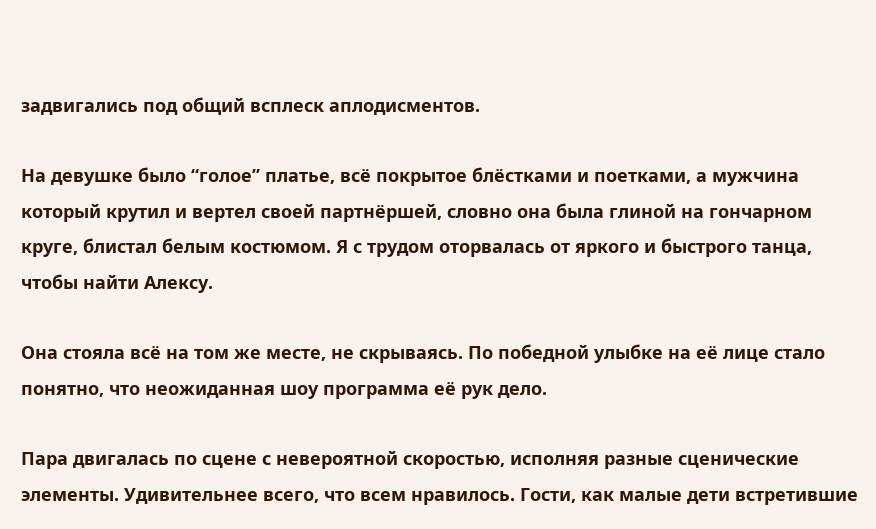задвигались под общий всплеск аплодисментов.

На девушке было “голое” платье, всё покрытое блёстками и поетками, а мужчина который крутил и вертел своей партнёршей, словно она была глиной на гончарном круге, блистал белым костюмом. Я с трудом оторвалась от яркого и быстрого танца, чтобы найти Алексу.

Она стояла всё на том же месте, не скрываясь. По победной улыбке на её лице стало понятно, что неожиданная шоу программа её рук дело.

Пара двигалась по сцене с невероятной скоростью, исполняя разные сценические элементы. Удивительнее всего, что всем нравилось. Гости, как малые дети встретившие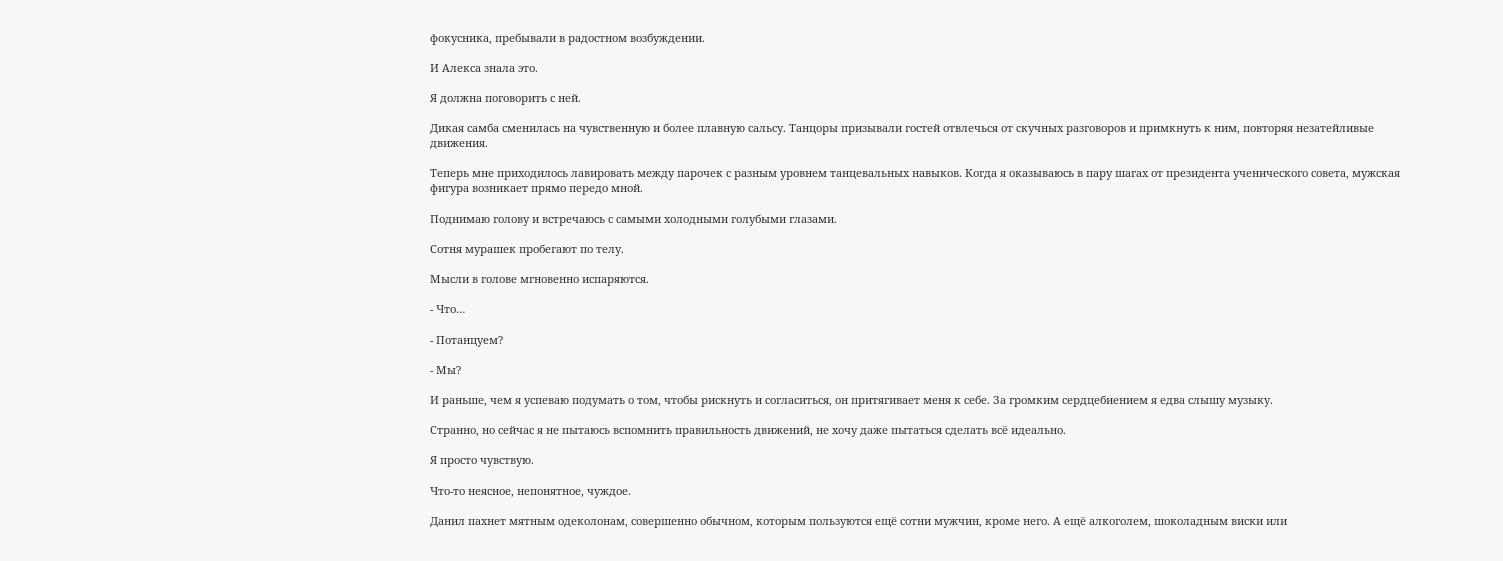фокусника, пребывали в радостном возбуждении.

И Алекса знала это.

Я должна поговорить с ней.

Дикая самба сменилась на чувственную и более плавную сальсу. Танцоры призывали гостей отвлечься от скучных разговоров и примкнуть к ним, повторяя незатейливые движения.

Теперь мне приходилось лавировать между парочек с разным уровнем танцевальных навыков. Когда я оказываюсь в пару шагах от президента ученического совета, мужская фигура возникает прямо передо мной.

Поднимаю голову и встречаюсь с самыми холодными голубыми глазами.

Сотня мурашек пробегают по телу.

Мысли в голове мгновенно испаряются.

- Что…

- Потанцуем?

- Мы?

И раньше, чем я успеваю подумать о том, чтобы рискнуть и согласиться, он притягивает меня к себе. За громким сердцебиением я едва слышу музыку.

Странно, но сейчас я не пытаюсь вспомнить правильность движений, не хочу даже пытаться сделать всё идеально.

Я просто чувствую.

Что-то неясное, непонятное, чуждое.

Данил пахнет мятным одеколонам, совершенно обычном, которым пользуются ещё сотни мужчин, кроме него. А ещё алкоголем, шоколадным виски или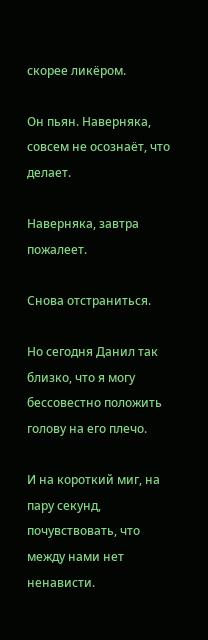скорее ликёром.

Он пьян. Наверняка, совсем не осознаёт, что делает.

Наверняка, завтра пожалеет.

Снова отстраниться.

Но сегодня Данил так близко, что я могу бессовестно положить голову на его плечо.

И на короткий миг, на пару секунд, почувствовать, что между нами нет ненависти.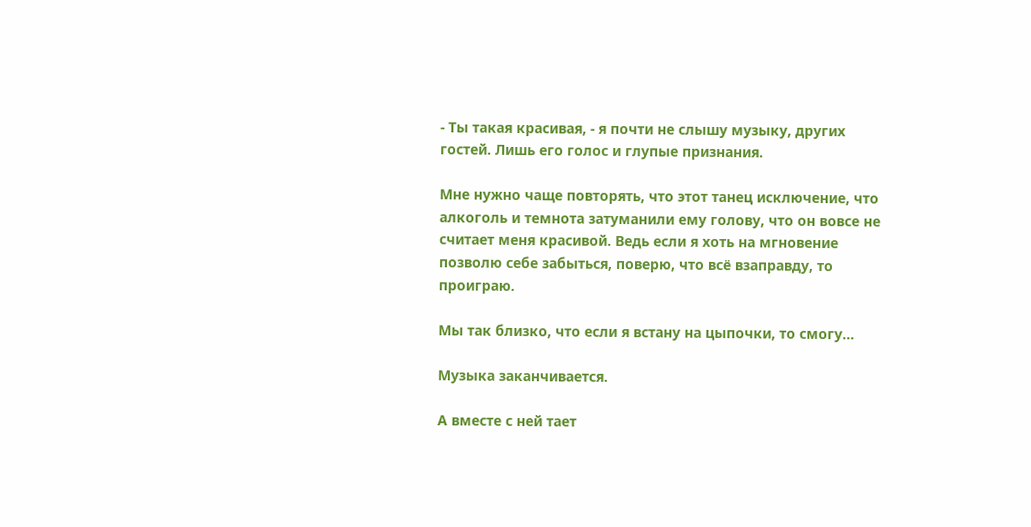- Ты такая красивая, - я почти не слышу музыку, других гостей. Лишь его голос и глупые признания.

Мне нужно чаще повторять, что этот танец исключение, что алкоголь и темнота затуманили ему голову, что он вовсе не считает меня красивой. Ведь если я хоть на мгновение позволю себе забыться, поверю, что всё взаправду, то проиграю.

Мы так близко, что если я встану на цыпочки, то смогу…

Музыка заканчивается.

А вместе с ней тает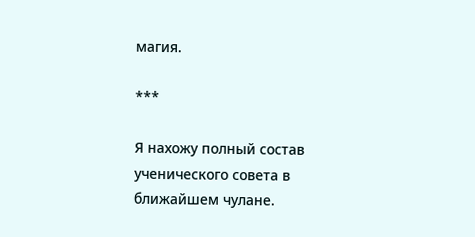магия.

***

Я нахожу полный состав ученического совета в ближайшем чулане.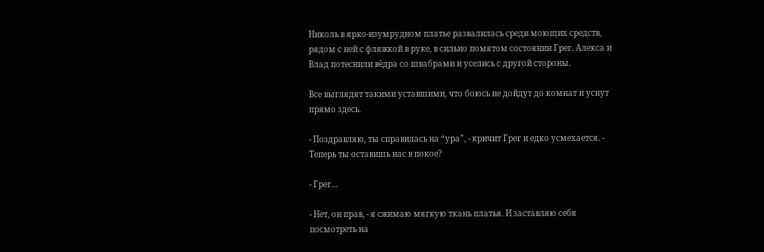Николь в ярко-изумрудном платье развалилась среди моющих средств, рядом с ней с фляжкой в руке, в сильно помятом состоянии Грег. Алекса и Влад потеснили вёдра со швабрами и уселись с другой стороны.

Все выглядят такими уставшими, что боюсь не дойдут до комнат и уснут прямо здесь.

- Поздравляю, ты справилась на “ура”, - кричит Грег и едко усмехается. - Теперь ты оставишь нас в покое?

- Грег…

- Нет, он прав, - я сжимаю мягкую ткань платья. И заставляю себя посмотреть на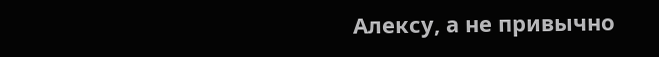Алексу, а не привычно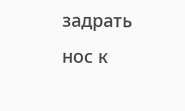задрать нос к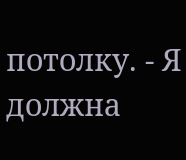потолку. - Я должна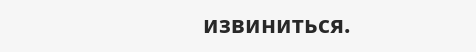извиниться.